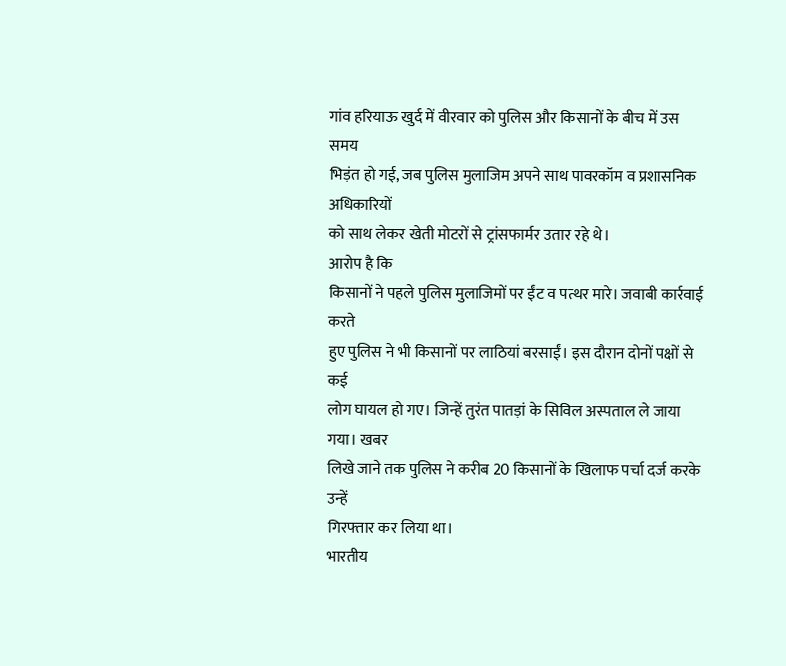गांव हरियाऊ खुर्द में वीरवार को पुलिस और किसानों के बीच में उस समय
भिड़ंत हो गई, जब पुलिस मुलाजिम अपने साथ पावरकॉम व प्रशासनिक अधिकारियों
को साथ लेकर खेती मोटरों से ट्रांसफार्मर उतार रहे थे।
आरोप है कि
किसानों ने पहले पुलिस मुलाजिमों पर ईंट व पत्थर मारे। जवाबी कार्रवाई करते
हुए पुलिस ने भी किसानों पर लाठियां बरसाईं। इस दौरान दोनों पक्षों से कई
लोग घायल हो गए। जिन्हें तुरंत पातड़ां के सिविल अस्पताल ले जाया गया। खबर
लिखे जाने तक पुलिस ने करीब 20 किसानों के खिलाफ पर्चा दर्ज करके उन्हें
गिरफ्तार कर लिया था।
भारतीय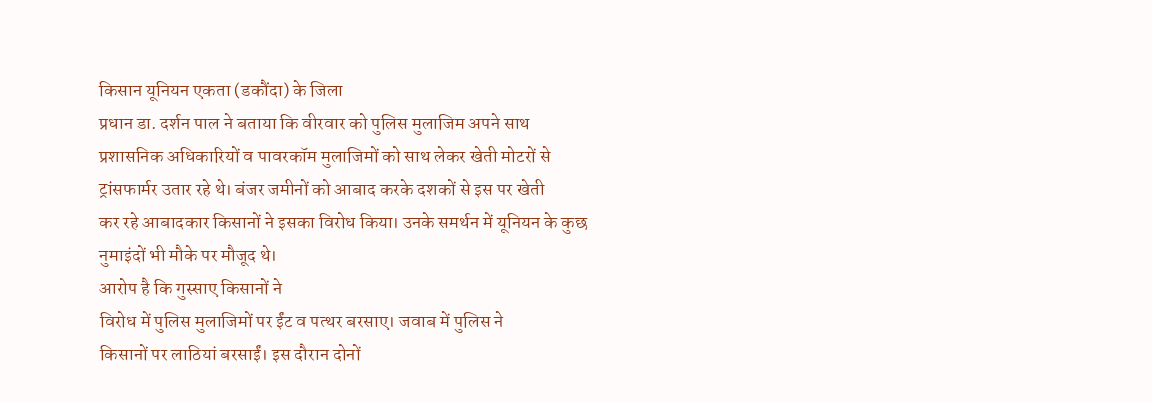किसान यूनियन एकता (डकौंदा) के जिला
प्रधान डा. दर्शन पाल ने बताया कि वीरवार को पुलिस मुलाजिम अपने साथ
प्रशासनिक अधिकारियों व पावरकॉम मुलाजिमों को साथ लेकर खेती मोटरों से
ट्रांसफार्मर उतार रहे थे। बंजर जमीनों को आबाद करके दशकों से इस पर खेती
कर रहे आबादकार किसानों ने इसका विरोध किया। उनके समर्थन में यूनियन के कुछ
नुमाइंदों भी मौके पर मौजूद थे।
आरोप है कि गुस्साए किसानों ने
विरोध में पुलिस मुलाजिमों पर ईंट व पत्थर बरसाए। जवाब में पुलिस ने
किसानों पर लाठियां बरसाईं। इस दौरान दोनों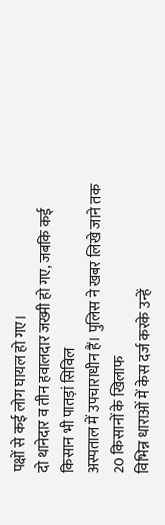पक्षों से कई लोग घायल हो गए।
दो थानेदार व तीन हवालदार जख्मी हो गए, जबकि कई किसान भी पातड़ां सिविल
अस्पताल में उपचाराधीन हैं। पुलिस ने खबर लिखे जाने तक 20 किसानों के खिलाफ
विभिन्न धाराओं में केस दर्ज करके उन्हें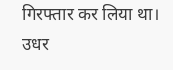गिरफ्तार कर लिया था।
उधर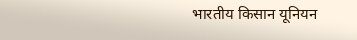भारतीय किसान यूनियन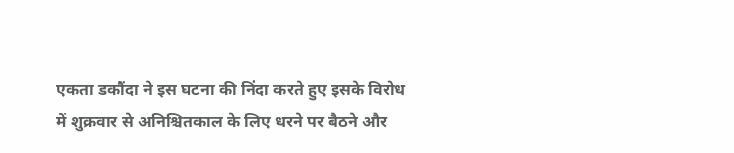एकता डकौंदा ने इस घटना की निंदा करते हुए इसके विरोध
में शुक्रवार से अनिश्चितकाल के लिए धरने पर बैठने और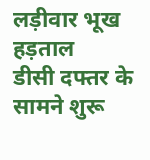लड़ीवार भूख हड़ताल
डीसी दफ्तर के सामने शुरू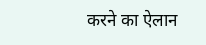करने का ऐलान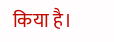किया है।